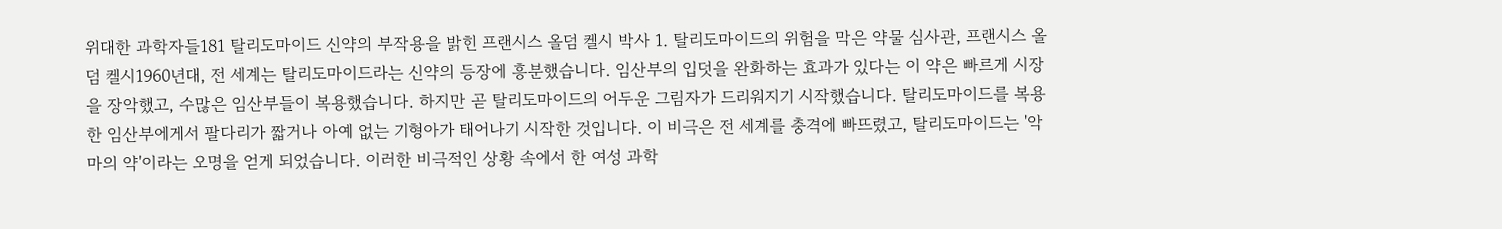위대한 과학자들181 탈리도마이드 신약의 부작용을 밝힌 프랜시스 올덤 켈시 박사 1. 탈리도마이드의 위험을 막은 약물 심사관, 프랜시스 올덤 켈시1960년대, 전 세계는 탈리도마이드라는 신약의 등장에 흥분했습니다. 임산부의 입덧을 완화하는 효과가 있다는 이 약은 빠르게 시장을 장악했고, 수많은 임산부들이 복용했습니다. 하지만 곧 탈리도마이드의 어두운 그림자가 드리워지기 시작했습니다. 탈리도마이드를 복용한 임산부에게서 팔다리가 짧거나 아예 없는 기형아가 태어나기 시작한 것입니다. 이 비극은 전 세계를 충격에 빠뜨렸고, 탈리도마이드는 '악마의 약'이라는 오명을 얻게 되었습니다. 이러한 비극적인 상황 속에서 한 여성 과학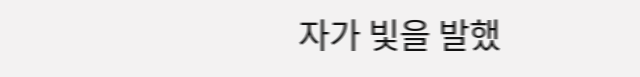자가 빛을 발했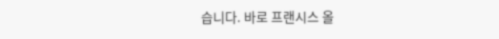습니다. 바로 프랜시스 올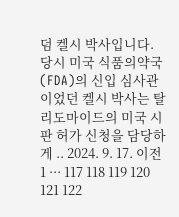덤 켈시 박사입니다. 당시 미국 식품의약국(FDA)의 신입 심사관이었던 켈시 박사는 탈리도마이드의 미국 시판 허가 신청을 담당하게 .. 2024. 9. 17. 이전 1 ··· 117 118 119 120 121 122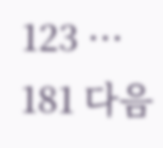123 ··· 181 다음